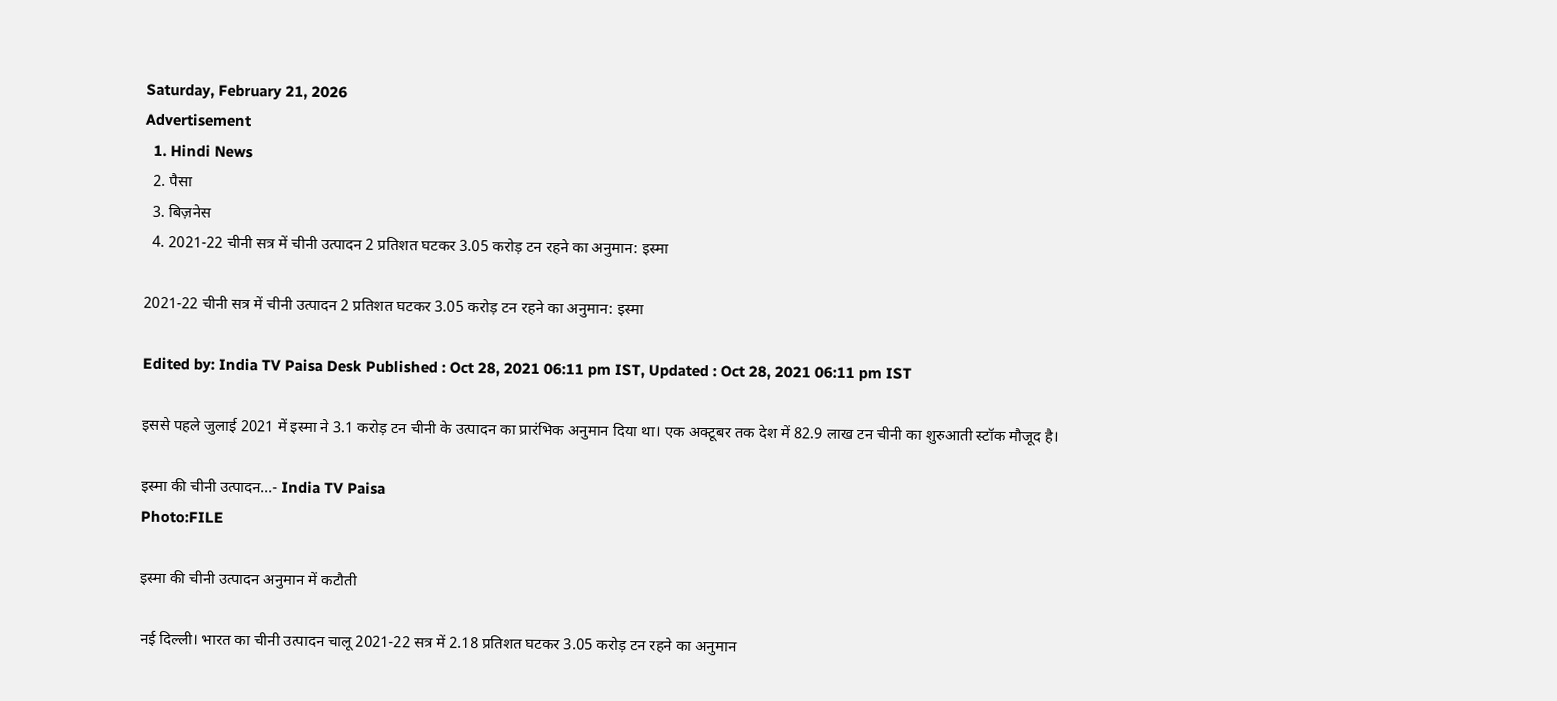Saturday, February 21, 2026
Advertisement
  1. Hindi News
  2. पैसा
  3. बिज़नेस
  4. 2021-22 चीनी सत्र में चीनी उत्पादन 2 प्रतिशत घटकर 3.05 करोड़ टन रहने का अनुमान: इस्मा

2021-22 चीनी सत्र में चीनी उत्पादन 2 प्रतिशत घटकर 3.05 करोड़ टन रहने का अनुमान: इस्मा

Edited by: India TV Paisa Desk Published : Oct 28, 2021 06:11 pm IST, Updated : Oct 28, 2021 06:11 pm IST

इससे पहले जुलाई 2021 में इस्मा ने 3.1 करोड़ टन चीनी के उत्पादन का प्रारंभिक अनुमान दिया था। एक अक्टूबर तक देश में 82.9 लाख टन चीनी का शुरुआती स्टॉक मौजूद है।

इस्मा की चीनी उत्पादन...- India TV Paisa
Photo:FILE

इस्मा की चीनी उत्पादन अनुमान में कटौती

नई दिल्ली। भारत का चीनी उत्पादन चालू 2021-22 सत्र में 2.18 प्रतिशत घटकर 3.05 करोड़ टन रहने का अनुमान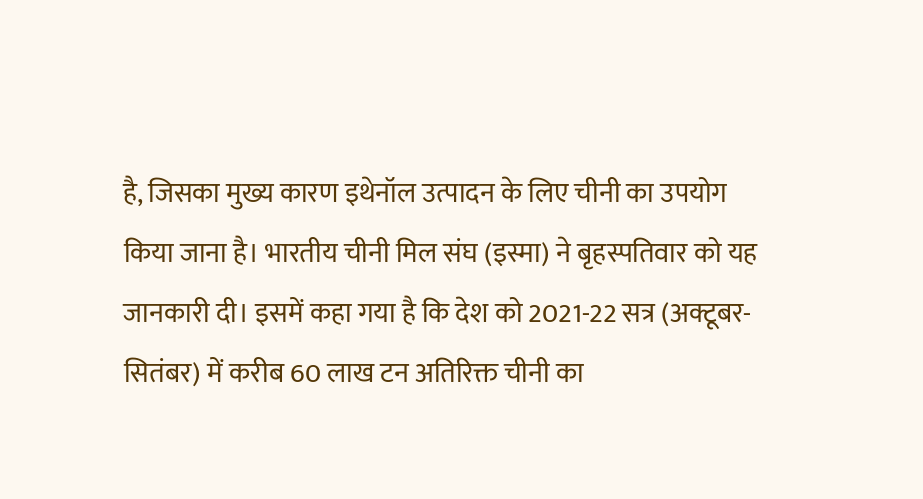है, जिसका मुख्य कारण इथेनॉल उत्पादन के लिए चीनी का उपयोग किया जाना है। भारतीय चीनी मिल संघ (इस्मा) ने बृहस्पतिवार को यह जानकारी दी। इसमें कहा गया है कि देश को 2021-22 सत्र (अक्टूबर-सितंबर) में करीब 60 लाख टन अतिरिक्त चीनी का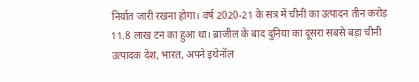निर्यात जारी रखना होगा। वर्ष 2020-21 के सत्र में चीनी का उत्पादन तीन करोड़ 11.8 लाख टन का हुआ था। ब्राजील के बाद दुनिया का दूसरा सबसे बड़ा चीनी उत्पादक देश, भारत, अपने इथेनॉल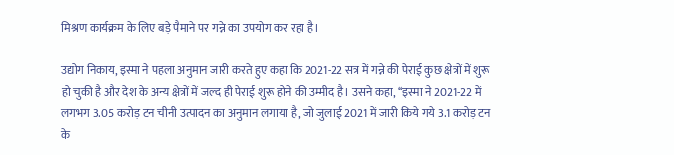मिश्रण कार्यक्रम के लिए बड़े पैमाने पर गन्ने का उपयोग कर रहा है।

उद्योग निकाय, इस्मा ने पहला अनुमान जारी करते हुए कहा कि 2021-22 सत्र में गन्ने की पेराई कुछ क्षेत्रों में शुरू हो चुकी है और देश के अन्य क्षेत्रों में जल्द ही पेराई शुरू होने की उम्मीद है। उसने कहा, ‘‘इस्मा ने 2021-22 में लगभग 3.05 करोड़ टन चीनी उत्पादन का अनुमान लगाया है, जो जुलाई 2021 में जारी किये गये 3.1 करोड़ टन के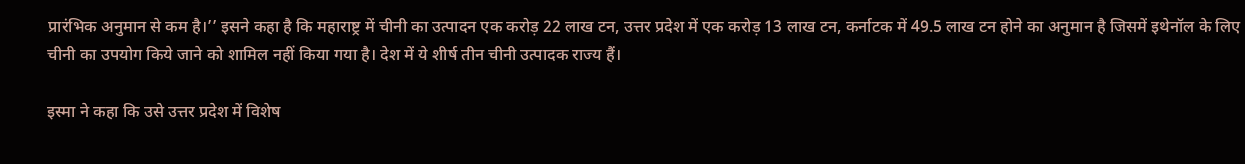प्रारंभिक अनुमान से कम है।’’ इसने कहा है कि महाराष्ट्र में चीनी का उत्पादन एक करोड़ 22 लाख टन, उत्तर प्रदेश में एक करोड़ 13 लाख टन, कर्नाटक में 49.5 लाख टन होने का अनुमान है जिसमें इथेनॉल के लिए चीनी का उपयोग किये जाने को शामिल नहीं किया गया है। देश में ये शीर्ष तीन चीनी उत्पादक राज्य हैं।

इस्मा ने कहा कि उसे उत्तर प्रदेश में विशेष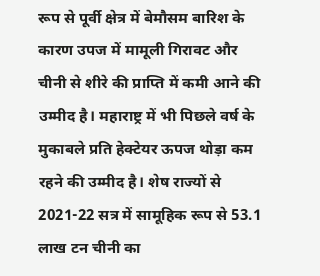रूप से पूर्वी क्षेत्र में बेमौसम बारिश के कारण उपज में मामूली गिरावट और चीनी से शीरे की प्राप्ति में कमी आने की उम्मीद है। महाराष्ट्र में भी पिछले वर्ष के मुकाबले प्रति हेक्टेयर ऊपज थोड़ा कम रहने की उम्मीद है। शेष राज्यों से 2021-22 सत्र में सामूहिक रूप से 53.1 लाख टन चीनी का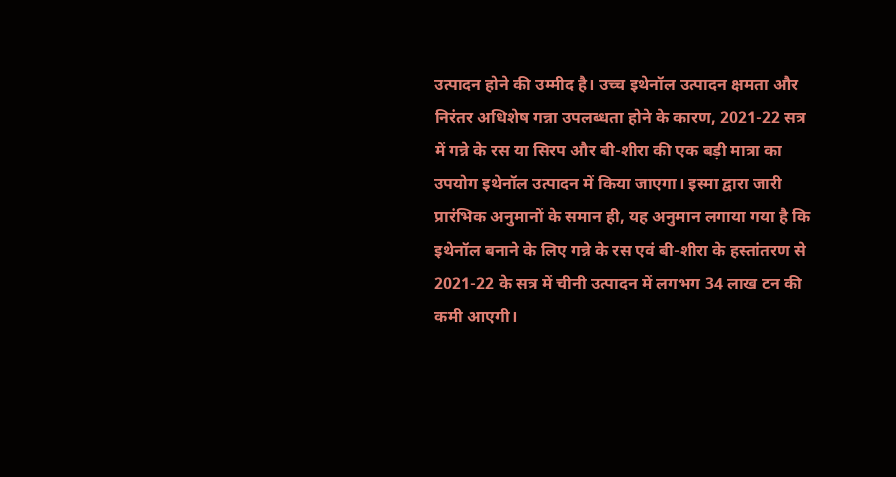उत्पादन होने की उम्मीद है। उच्च इथेनॉल उत्पादन क्षमता और निरंतर अधिशेष गन्ना उपलब्धता होने के कारण, 2021-22 सत्र में गन्ने के रस या सिरप और बी-शीरा की एक बड़ी मात्रा का उपयोग इथेनॉल उत्पादन में किया जाएगा। इस्मा द्वारा जारी प्रारंभिक अनुमानों के समान ही, यह अनुमान लगाया गया है कि इथेनॉल बनाने के लिए गन्ने के रस एवं बी-शीरा के हस्तांतरण से 2021-22 के सत्र में चीनी उत्पादन में लगभग 34 लाख टन की कमी आएगी।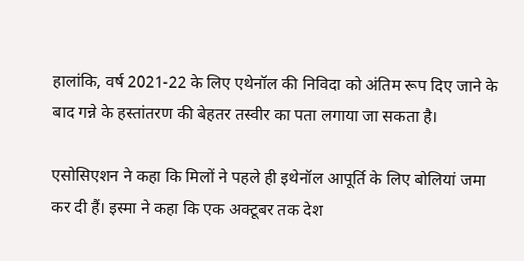हालांकि, वर्ष 2021-22 के लिए एथेनॉल की निविदा को अंतिम रूप दिए जाने के बाद गन्ने के हस्तांतरण की बेहतर तस्वीर का पता लगाया जा सकता है।

एसोसिएशन ने कहा कि मिलों ने पहले ही इथेनॉल आपूर्ति के लिए बोलियां जमा कर दी हैं। इस्मा ने कहा कि एक अक्टूबर तक देश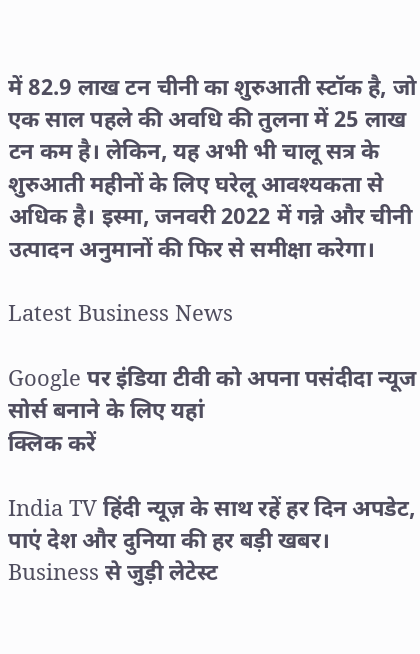में 82.9 लाख टन चीनी का शुरुआती स्टॉक है, जो एक साल पहले की अवधि की तुलना में 25 लाख टन कम है। लेकिन, यह अभी भी चालू सत्र के शुरुआती महीनों के लिए घरेलू आवश्यकता से अधिक है। इस्मा, जनवरी 2022 में गन्ने और चीनी उत्पादन अनुमानों की फिर से समीक्षा करेगा।

Latest Business News

Google पर इंडिया टीवी को अपना पसंदीदा न्यूज सोर्स बनाने के लिए यहां
क्लिक करें

India TV हिंदी न्यूज़ के साथ रहें हर दिन अपडेट, पाएं देश और दुनिया की हर बड़ी खबर। Business से जुड़ी लेटेस्ट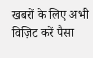खबरों के लिए अभी विज़िट करें पैसा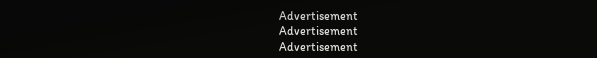Advertisement
Advertisement
Advertisement